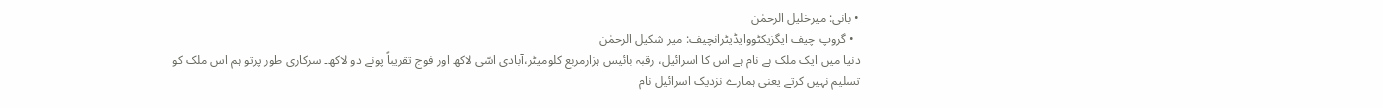• بانی: میرخلیل الرحمٰن
  • گروپ چیف ایگزیکٹووایڈیٹرانچیف: میر شکیل الرحمٰن
دنیا میں ایک ملک ہے نام ہے اس کا اسرائیل، رقبہ بائیس ہزارمربع کلومیٹر،آبادی اسّی لاکھ اور فوج تقریباً پونے دو لاکھ۔ سرکاری طور پرتو ہم اس ملک کو تسلیم نہیں کرتے یعنی ہمارے نزدیک اسرائیل نام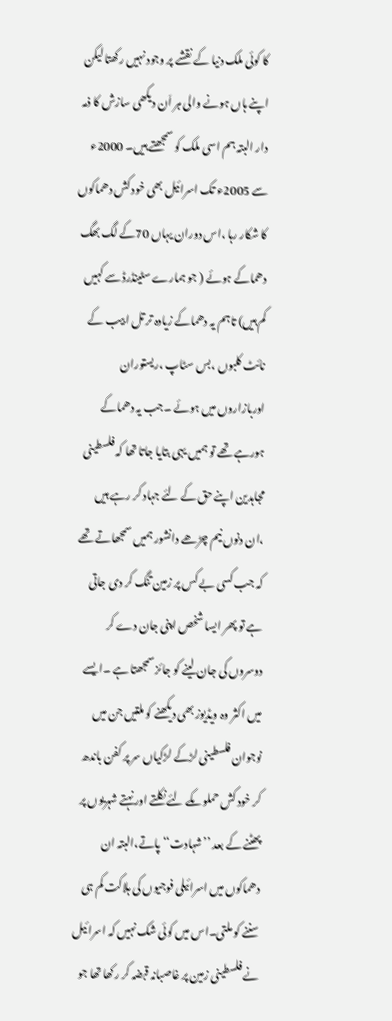کا کوئی ملک دنیا کے نقشے پر وجود نہیں رکھتا لیکن اپنے ہاں ہونے والی ہر اَن دیکھی سازش کا ذمہ دار البتہ ہم اسی ملک کو سمجھتے ہیں۔ 2000ء سے 2005ء تک اسرائیل بھی خود کش دھماکوں کا شکار رہا ،اس دوران یہاں 70کے لگ بھگ دھماکے ہوئے ( جو ہمارے سٹینڈرڈ سے کہیں کم ہیں) تاہم یہ دھماکے زیادہ تر تل ابیب کے نائٹ کلبوں ،بس سٹاپ ،ریستوران اوربازاروں میں ہوئے ۔جب یہ دھماکے ہورہے تھے تو ہمیں یہی بتایا جاتا تھا کہ فلسطینی مجاہدین اپنے حق کے لئے جہاد کر رہے ہیں ،ان دنوں نیم چڑھے دانشور ہمیں سمجھاتے تھے کہ جب کسی بے کس پر زمین تنگ کر دی جاتی ہے تو پھر ایسا شخص اپنی جان دے کر دوسروں کی جان لینے کو جائز سمجھتا ہے ۔ایسے میں اکثر وہ ویڈیوز بھی دیکھنے کو ملتیں جن میں نوجوان فلسطینی لڑکے لڑکیاں سر پر کفن باندھ کر خود کش حملوںکے لئے نکلتے اور نہتے شہریوں پر پھٹنے کے بعد ’’شہادت‘‘ پاتے،البتہ ان دھماکوں میں اسرائیلی فوجیوں کی ہلاکت کم ہی سننے کو ملتی۔اس میں کوئی شک نہیں کہ اسرائیل نے فلسطینی زمین پر غاصبانہ قبضہ کر رکھا تھا جو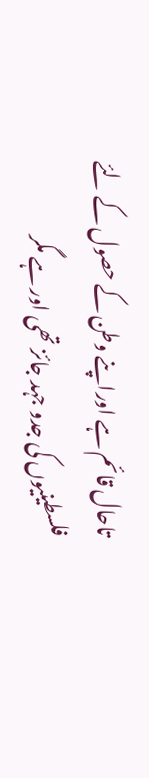تاحال قائم ہے اوراپنے وطن کے حصول کے لئے فلسطینیوں کی جدو جہد جائز تھی اور ہے مگر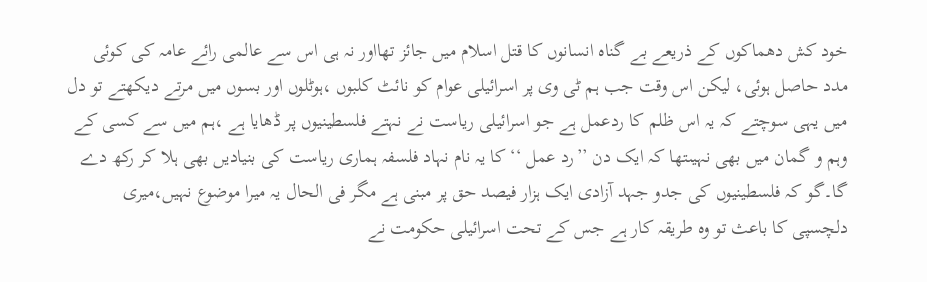خود کش دھماکوں کے ذریعے بے گناہ انسانوں کا قتل اسلام میں جائز تھااور نہ ہی اس سے عالمی رائے عامہ کی کوئی مدد حاصل ہوئی، لیکن اس وقت جب ہم ٹی وی پر اسرائیلی عوام کو نائٹ کلبوں ،ہوٹلوں اور بسوں میں مرتے دیکھتے تو دل میں یہی سوچتے کہ یہ اس ظلم کا ردعمل ہے جو اسرائیلی ریاست نے نہتے فلسطینیوں پر ڈھایا ہے ،ہم میں سے کسی کے وہم و گمان میں بھی نہیںتھا کہ ایک دن ’’رد عمل ‘‘ کا یہ نام نہاد فلسفہ ہماری ریاست کی بنیادیں بھی ہلا کر رکھ دے گا۔گو کہ فلسطینیوں کی جدو جہد آزادی ایک ہزار فیصد حق پر مبنی ہے مگر فی الحال یہ میرا موضوع نہیں،میری دلچسپی کا باعث تو وہ طریقہ کار ہے جس کے تحت اسرائیلی حکومت نے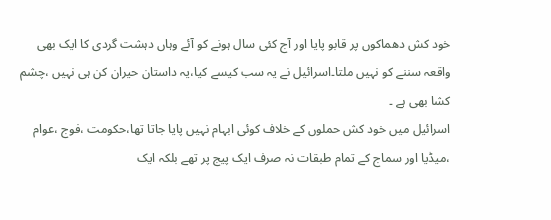خود کش دھماکوں پر قابو پایا اور آج کئی سال ہونے کو آئے وہاں دہشت گردی کا ایک بھی واقعہ سننے کو نہیں ملتا۔اسرائیل نے یہ سب کیسے کیا،یہ داستان حیران کن ہی نہیں ،چشم کشا بھی ہے ۔
اسرائیل میں خود کش حملوں کے خلاف کوئی ابہام نہیں پایا جاتا تھا،حکومت ،فوج ،عوام ،میڈیا اور سماج کے تمام طبقات نہ صرف ایک پیج پر تھے بلکہ ایک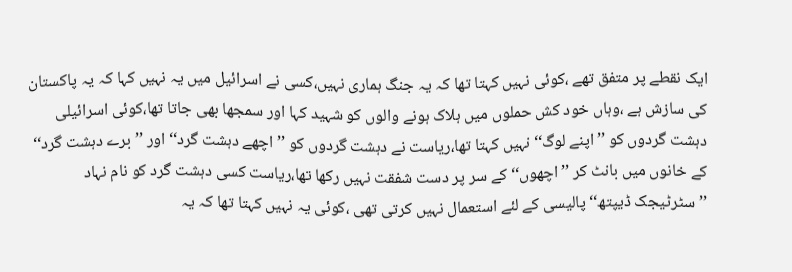ایک نقطے پر متفق تھے ،کوئی نہیں کہتا تھا کہ یہ جنگ ہماری نہیں،کسی نے اسرائیل میں یہ نہیں کہا کہ یہ پاکستان کی سازش ہے ،وہاں خود کش حملوں میں ہلاک ہونے والوں کو شہید کہا اور سمجھا بھی جاتا تھا،کوئی اسرائیلی دہشت گردوں کو ’’اپنے لوگ‘‘ نہیں کہتا تھا،ریاست نے دہشت گردوں کو ’’اچھے دہشت گرد‘‘ اور ’’برے دہشت گرد‘‘ کے خانوں میں بانٹ کر ’’اچھوں‘‘ کے سر پر دست شفقت نہیں رکھا تھا،ریاست کسی دہشت گرد کو نام نہاد ’’سٹرٹیجک ڈیپتھ‘‘ پالیسی کے لئے استعمال نہیں کرتی تھی ،کوئی یہ نہیں کہتا تھا کہ یہ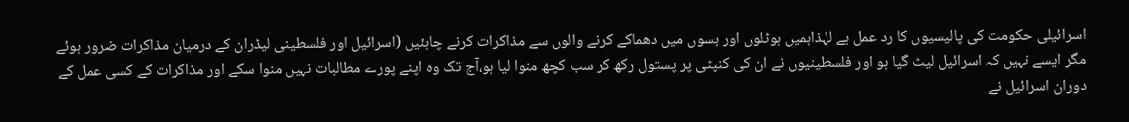اسرائیلی حکومت کی پالیسیوں کا رد عمل ہے لہٰذاہمیں ہوٹلوں اور بسوں میں دھماکے کرنے والوں سے مذاکرات کرنے چاہئیں (اسرائیل اور فلسطینی لیڈران کے درمیان مذاکرات ضرور ہوئے مگر ایسے نہیں کہ اسرائیل لیٹ گیا ہو اور فلسطینیوں نے ان کی کنپٹی پر پستول رکھ کر سب کچھ منوا لیا ہو،آج تک وہ اپنے پورے مطالبات نہیں منوا سکے اور مذاکرات کے کسی عمل کے دوران اسرائیل نے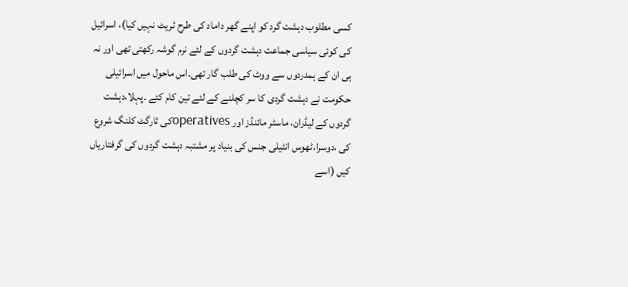کسی مطلوب دہشت گرد کو اپنے گھر داماد کی طرح ٹریٹ نہیں کیا)، اسرائیل کی کوئی سیاسی جماعت دہشت گردوں کے لئے نرم گوشہ رکھتی تھی اور نہ ہی ان کے ہمدردوں سے ووٹ کی طلب گار تھی۔اس ماحول میں اسرائیلی حکومت نے دہشت گردی کا سر کچلنے کے لئے تین کام کئے ۔پہلا،دہشت گردوں کے لیڈران، ماسٹر مائنڈز اور operativesکی ٹارگٹ کلنگ شروع کی ،دوسرا،ٹھوس انٹیلی جنس کی بنیاد پر مشتبہ دہشت گردوں کی گرفتاریاں کیں (اسے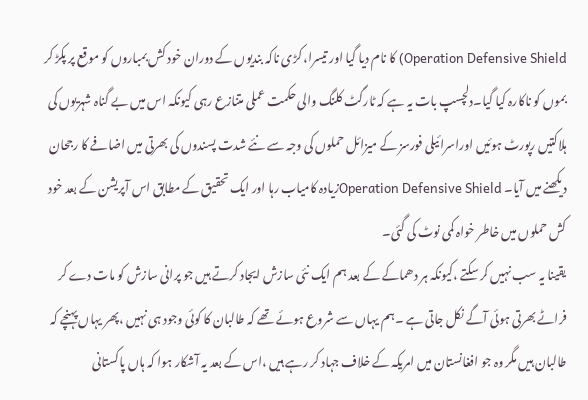Operation Defensive Shield) کا نام دیا گیا اور تیسرا، کڑی ناکہ بندیوں کے دوران خود کش بمباروں کو موقع پر پکڑ کر بموں کو ناکارہ کیا گیا۔دلچسپ بات یہ ہے کہ ٹارگٹ کلنگ والی حکمت عملی متنازع رہی کیونکہ اس میں بے گناہ شہریوں کی ہلاکتیں رپورٹ ہوئیں اوراسرائیلی فورسز کے میزائل حملوں کی وجہ سے نئے شدت پسندوں کی بھرتی میں اضافے کا رجحان دیکھنے میں آیا۔ Operation Defensive Shieldزیادہ کامیاب رہا اور ایک تحقیق کے مطابق اس آپریشن کے بعد خود کش حملوں میں خاطر خواہ کمی نوٹ کی گئی۔
یقینا یہ سب نہیں کر سکتے ،کیونکہ ہر دھماکے کے بعد ہم ایک نئی سازش ایجاد کرتے ہیں جو پرانی سازش کو مات دے کر فراٹے بھرتی ہوئی آگے نکل جاتی ہے ۔ہم یہاں سے شروع ہوئے تھے کہ طالبان کا کوئی وجود ہی نہیں ،پھر یہاں پہنچے کہ طالبان ہیں مگر وہ جو افغانستان میں امریکہ کے خلاف جہاد کر رہے ہیں ،اس کے بعد یہ آشکار ہوا کہ ہاں پاکستانی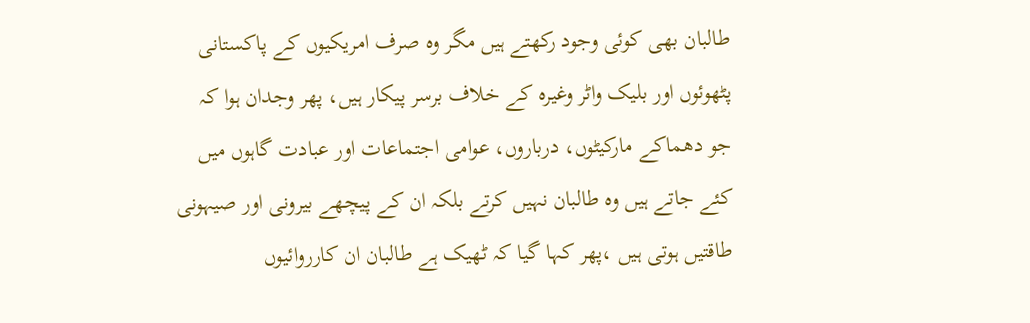طالبان بھی کوئی وجود رکھتے ہیں مگر وہ صرف امریکیوں کے پاکستانی پٹھوئوں اور بلیک واٹر وغیرہ کے خلاف برسر پیکار ہیں، پھر وجدان ہوا کہ جو دھماکے مارکیٹوں، درباروں، عوامی اجتماعات اور عبادت گاہوں میں کئے جاتے ہیں وہ طالبان نہیں کرتے بلکہ ان کے پیچھے بیرونی اور صیہونی طاقتیں ہوتی ہیں ،پھر کہا گیا کہ ٹھیک ہے طالبان ان کارروائیوں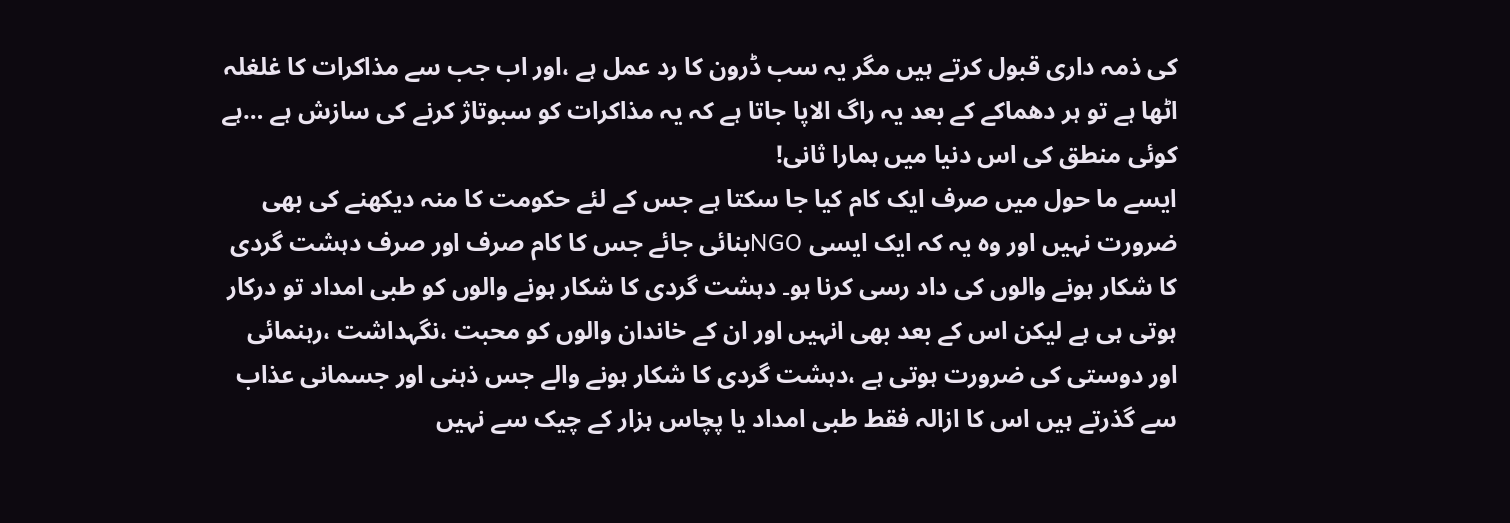کی ذمہ داری قبول کرتے ہیں مگر یہ سب ڈرون کا رد عمل ہے ،اور اب جب سے مذاکرات کا غلغلہ اٹھا ہے تو ہر دھماکے کے بعد یہ راگ الاپا جاتا ہے کہ یہ مذاکرات کو سبوتاژ کرنے کی سازش ہے …ہے کوئی منطق کی اس دنیا میں ہمارا ثانی!
ایسے ما حول میں صرف ایک کام کیا جا سکتا ہے جس کے لئے حکومت کا منہ دیکھنے کی بھی ضرورت نہیں اور وہ یہ کہ ایک ایسی NGOبنائی جائے جس کا کام صرف اور صرف دہشت گردی کا شکار ہونے والوں کی داد رسی کرنا ہو۔ دہشت گردی کا شکار ہونے والوں کو طبی امداد تو درکار ہوتی ہی ہے لیکن اس کے بعد بھی انہیں اور ان کے خاندان والوں کو محبت ،نگہداشت ،رہنمائی اور دوستی کی ضرورت ہوتی ہے ،دہشت گردی کا شکار ہونے والے جس ذہنی اور جسمانی عذاب سے گذرتے ہیں اس کا ازالہ فقط طبی امداد یا پچاس ہزار کے چیک سے نہیں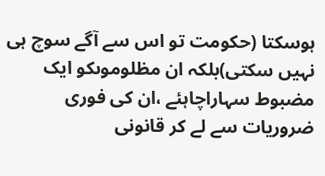ہوسکتا (حکومت تو اس سے آگے سوچ ہی نہیں سکتی)بلکہ ان مظلوموںکو ایک مضبوط سہاراچاہئے ،ان کی فوری ضروریات سے لے کر قانونی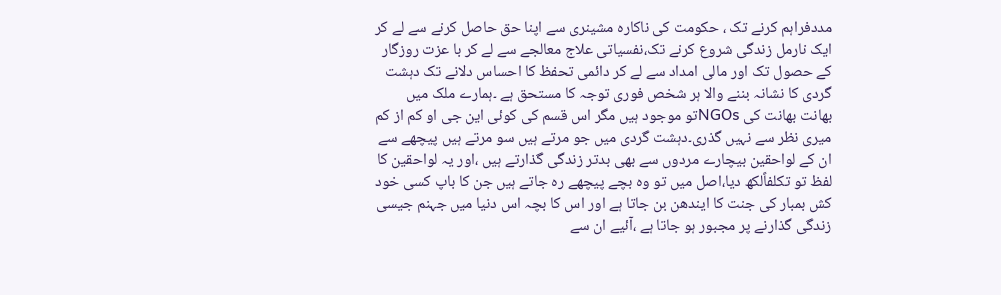مددفراہم کرنے تک ، حکومت کی ناکارہ مشینری سے اپنا حق حاصل کرنے سے لے کر ایک نارمل زندگی شروع کرنے تک،نفسیاتی علاج معالجے سے لے کر با عزت روزگار کے حصول تک اور مالی امداد سے لے کر دائمی تحفظ کا احساس دلانے تک دہشت گردی کا نشانہ بننے والا ہر شخص فوری توجہ کا مستحق ہے ۔ہمارے ملک میں بھانت بھانت کی NGOsتو موجود ہیں مگر اس قسم کی کوئی این جی او کم از کم میری نظر سے نہیں گذری۔دہشت گردی میں جو مرتے ہیں سو مرتے ہیں پیچھے سے ان کے لواحقین بیچارے مردوں سے بھی بدتر زندگی گذارتے ہیں ،اور یہ لواحقین کا لفظ تو تکلفاًلکھ دیا،اصل میں تو وہ بچے پیچھے رہ جاتے ہیں جن کا باپ کسی خود کش بمبار کی جنت کا ایندھن بن جاتا ہے اور اس کا بچہ اس دنیا میں جہنم جیسی زندگی گذارنے پر مجبور ہو جاتا ہے ،آئیے ان سے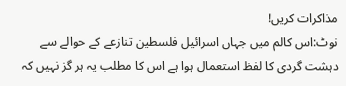مذاکرات کریں!
نوٹ:اس کالم میں جہاں اسرائیل فلسطین تنازعے کے حوالے سے دہشت گردی کا لفظ استعمال ہوا ہے اس کا مطلب یہ ہر گز نہیں کہ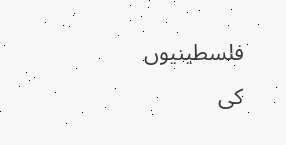فلسطینیوں کی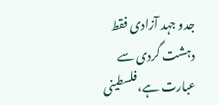جدو جہد آزادی فقط دہشت گردی سے عبارت ہے،فلسطینی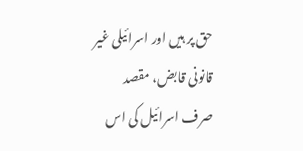حق پر ہیں اور اسرائیلی غیر قانونی قابض، مقصد صرف اسرائیل کی اس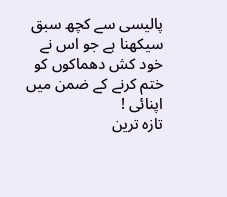پالیسی سے کچھ سبق سیکھنا ہے جو اس نے خود کش دھماکوں کو ختم کرنے کے ضمن میں اپنائی !
تازہ ترین